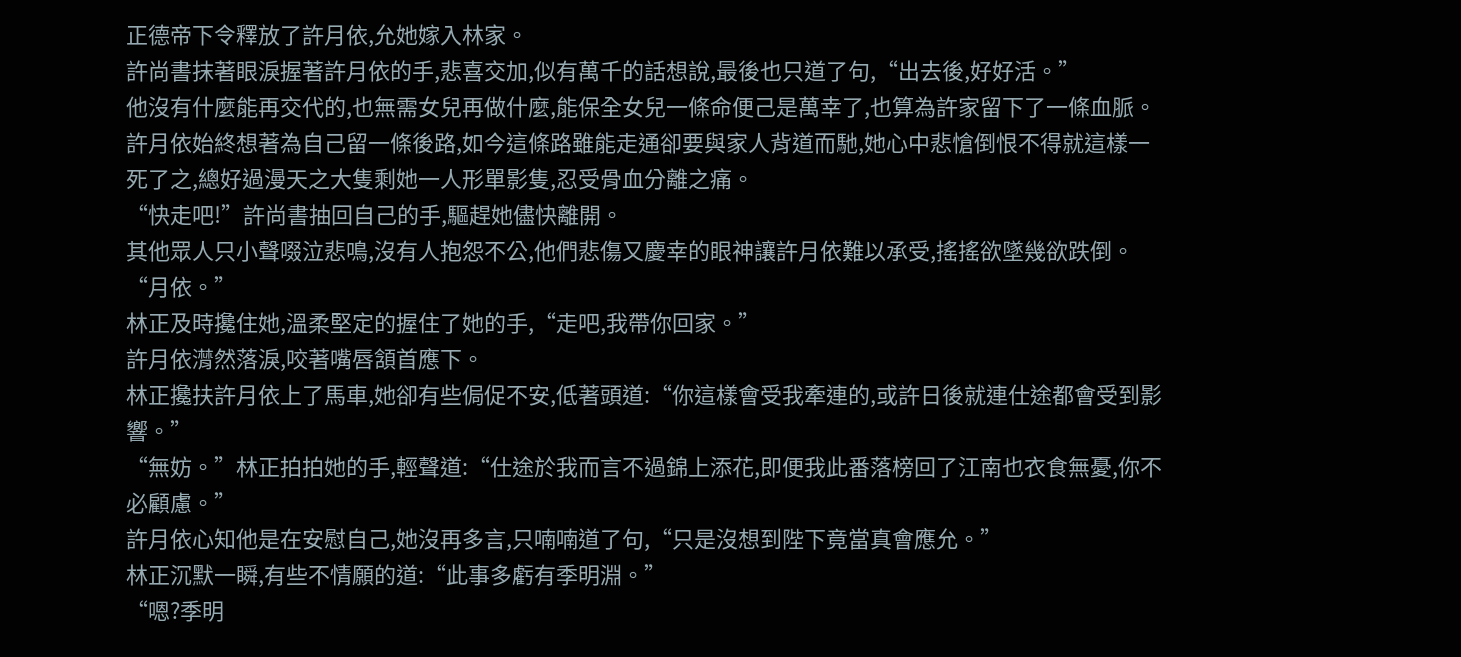正德帝下令釋放了許月依,允她嫁入林家。
許尚書抹著眼淚握著許月依的手,悲喜交加,似有萬千的話想說,最後也只道了句,“出去後,好好活。”
他沒有什麼能再交代的,也無需女兒再做什麼,能保全女兒一條命便己是萬幸了,也算為許家留下了一條血脈。
許月依始終想著為自己留一條後路,如今這條路雖能走通卻要與家人背道而馳,她心中悲愴倒恨不得就這樣一死了之,總好過漫天之大隻剩她一人形單影隻,忍受骨血分離之痛。
“快走吧!”許尚書抽回自己的手,驅趕她儘快離開。
其他眾人只小聲啜泣悲鳴,沒有人抱怨不公,他們悲傷又慶幸的眼神讓許月依難以承受,搖搖欲墜幾欲跌倒。
“月依。”
林正及時攙住她,溫柔堅定的握住了她的手,“走吧,我帶你回家。”
許月依潸然落淚,咬著嘴唇頷首應下。
林正攙扶許月依上了馬車,她卻有些侷促不安,低著頭道:“你這樣會受我牽連的,或許日後就連仕途都會受到影響。”
“無妨。”林正拍拍她的手,輕聲道:“仕途於我而言不過錦上添花,即便我此番落榜回了江南也衣食無憂,你不必顧慮。”
許月依心知他是在安慰自己,她沒再多言,只喃喃道了句,“只是沒想到陛下竟當真會應允。”
林正沉默一瞬,有些不情願的道:“此事多虧有季明淵。”
“嗯?季明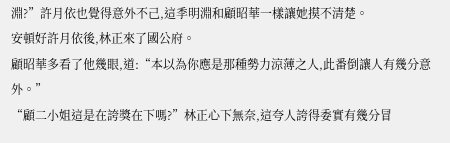淵?”許月依也覺得意外不己,這季明淵和顧昭華一樣讓她摸不清楚。
安頓好許月依後,林正來了國公府。
顧昭華多看了他幾眼,道:“本以為你應是那種勢力涼薄之人,此番倒讓人有幾分意外。”
“顧二小姐這是在誇獎在下嗎?”林正心下無奈,這夸人誇得委實有幾分冒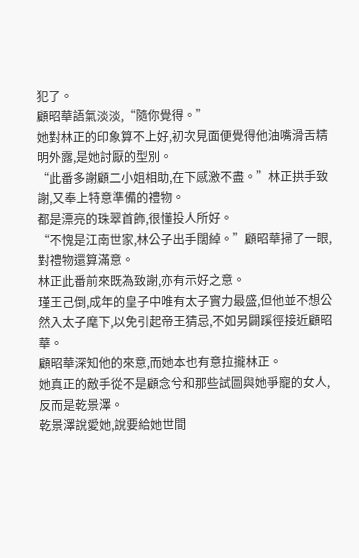犯了。
顧昭華語氣淡淡,“隨你覺得。”
她對林正的印象算不上好,初次見面便覺得他油嘴滑舌精明外露,是她討厭的型別。
“此番多謝顧二小姐相助,在下感激不盡。”林正拱手致謝,又奉上特意準備的禮物。
都是漂亮的珠翠首飾,很懂投人所好。
“不愧是江南世家,林公子出手闊綽。”顧昭華掃了一眼,對禮物還算滿意。
林正此番前來既為致謝,亦有示好之意。
瑾王己倒,成年的皇子中唯有太子實力最盛,但他並不想公然入太子麾下,以免引起帝王猜忌,不如另闢蹊徑接近顧昭華。
顧昭華深知他的來意,而她本也有意拉攏林正。
她真正的敵手從不是顧念兮和那些試圖與她爭寵的女人,反而是乾景澤。
乾景澤說愛她,說要給她世間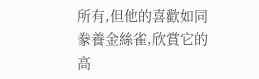所有,但他的喜歡如同豢養金絲雀,欣賞它的高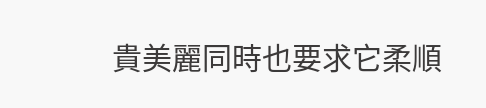貴美麗同時也要求它柔順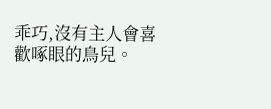乖巧,沒有主人會喜歡啄眼的鳥兒。